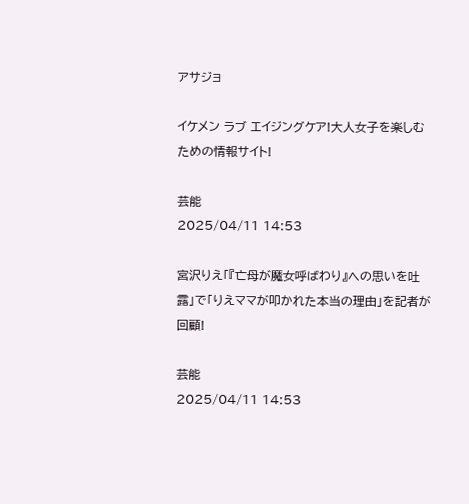アサジョ

イケメン ラブ エイジングケア!大人女子を楽しむための情報サイト!

芸能
2025/04/11 14:53

宮沢りえ「『亡母が魔女呼ばわり』への思いを吐露」で「りえママが叩かれた本当の理由」を記者が回顧!

芸能
2025/04/11 14:53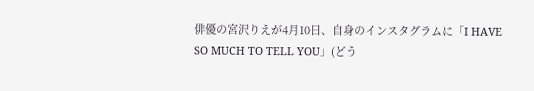俳優の宮沢りえが4月10日、自身のインスタグラムに「I HAVE SO MUCH TO TELL YOU」(どう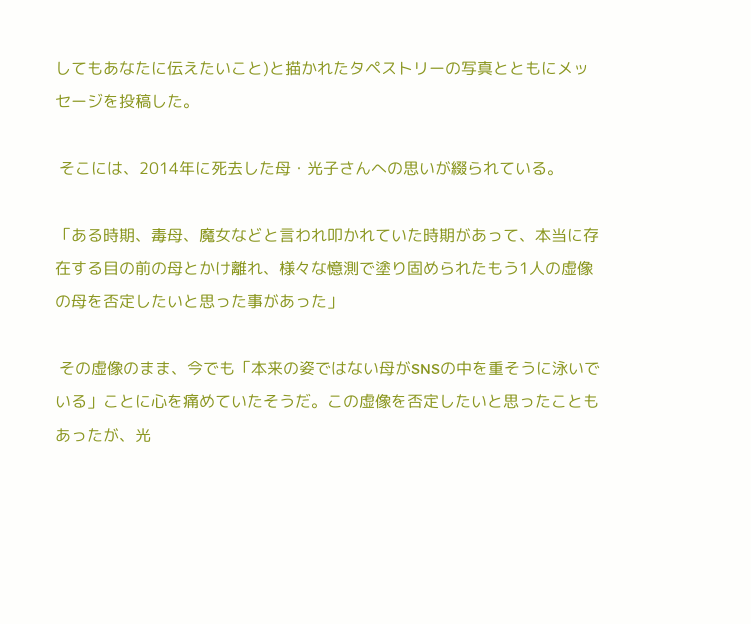してもあなたに伝えたいこと)と描かれたタペストリーの写真とともにメッセージを投稿した。

 そこには、2014年に死去した母・光子さんへの思いが綴られている。

「ある時期、毒母、魔女などと言われ叩かれていた時期があって、本当に存在する目の前の母とかけ離れ、様々な憶測で塗り固められたもう1人の虚像の母を否定したいと思った事があった」

 その虚像のまま、今でも「本来の姿ではない母がSNSの中を重そうに泳いでいる」ことに心を痛めていたそうだ。この虚像を否定したいと思ったこともあったが、光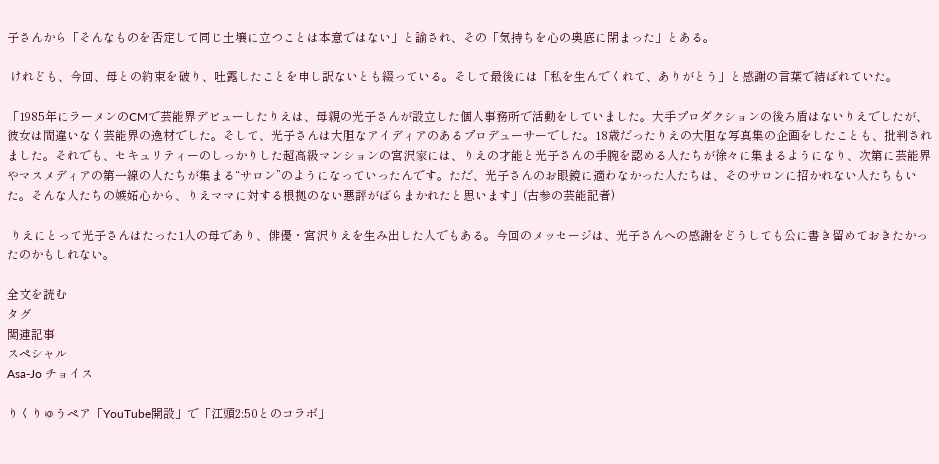子さんから「そんなものを否定して同じ土壌に立つことは本意ではない」と諭され、その「気持ちを心の奥底に閉まった」とある。

 けれども、今回、母との約束を破り、吐露したことを申し訳ないとも綴っている。そして最後には「私を生んでくれて、ありがとう」と感謝の言葉で結ばれていた。

「1985年にラーメンのCMで芸能界デビューしたりえは、母親の光子さんが設立した個人事務所で活動をしていました。大手プロダクションの後ろ盾はないりえでしたが、彼女は間違いなく芸能界の逸材でした。そして、光子さんは大胆なアイディアのあるプロデューサーでした。18歳だったりえの大胆な写真集の企画をしたことも、批判されました。それでも、セキュリティーのしっかりした超高級マンションの宮沢家には、りえの才能と光子さんの手腕を認める人たちが徐々に集まるようになり、次第に芸能界やマスメディアの第一線の人たちが集まる“サロン”のようになっていったんです。ただ、光子さんのお眼鏡に適わなかった人たちは、そのサロンに招かれない人たちもいた。そんな人たちの嫉妬心から、りえママに対する根拠のない悪評がばらまかれたと思います」(古参の芸能記者)

 りえにとって光子さんはたった1人の母であり、俳優・宮沢りえを生み出した人でもある。今回のメッセージは、光子さんへの感謝をどうしても公に書き留めておきたかったのかもしれない。

全文を読む
タグ
関連記事
スペシャル
Asa-Jo チョイス

りくりゅうペア「YouTube開設」で「江頭2:50とのコラボ」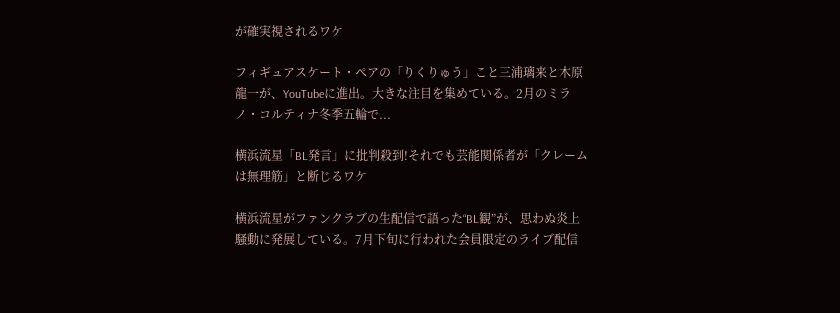が確実視されるワケ

フィギュアスケート・ペアの「りくりゅう」こと三浦璃来と木原龍一が、YouTubeに進出。大きな注目を集めている。2月のミラノ・コルティナ冬季五輪で...

横浜流星「BL発言」に批判殺到!それでも芸能関係者が「クレームは無理筋」と断じるワケ

横浜流星がファンクラブの生配信で語った“BL観”が、思わぬ炎上騒動に発展している。7月下旬に行われた会員限定のライブ配信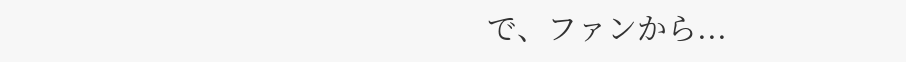で、ファンから...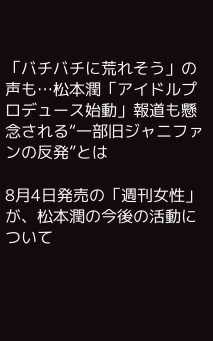「バチバチに荒れそう」の声も…松本潤「アイドルプロデュース始動」報道も懸念される“一部旧ジャニファンの反発”とは

8月4日発売の「週刊女性」が、松本潤の今後の活動について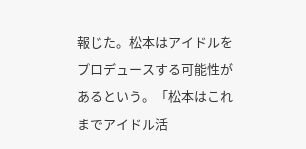報じた。松本はアイドルをプロデュースする可能性があるという。「松本はこれまでアイドル活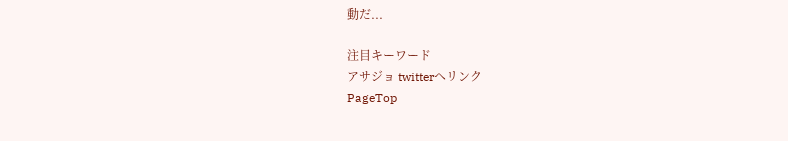動だ...

注目キーワード
アサジョ twitterへリンク
PageTop